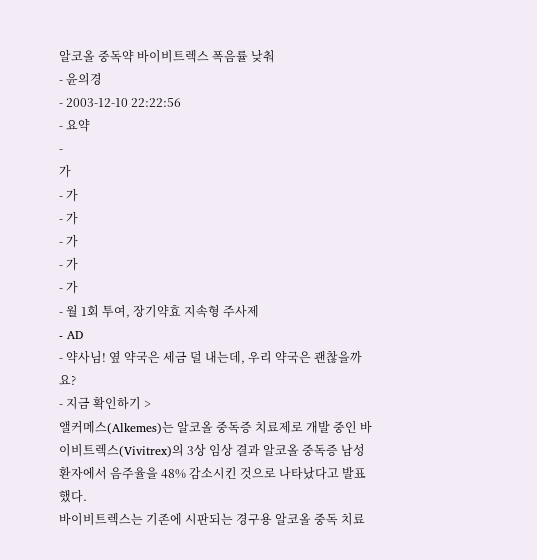알코올 중독약 바이비트렉스 폭음률 낮춰
- 윤의경
- 2003-12-10 22:22:56
- 요약
-
가
- 가
- 가
- 가
- 가
- 가
- 월 1회 투여, 장기약효 지속형 주사제
- AD
- 약사님! 옆 약국은 세금 덜 내는데, 우리 약국은 괜찮을까요?
- 지금 확인하기 >
앨커메스(Alkemes)는 알코올 중독증 치료제로 개발 중인 바이비트렉스(Vivitrex)의 3상 임상 결과 알코올 중독증 남성 환자에서 음주율을 48% 감소시킨 것으로 나타났다고 발표했다.
바이비트렉스는 기존에 시판되는 경구용 알코올 중독 치료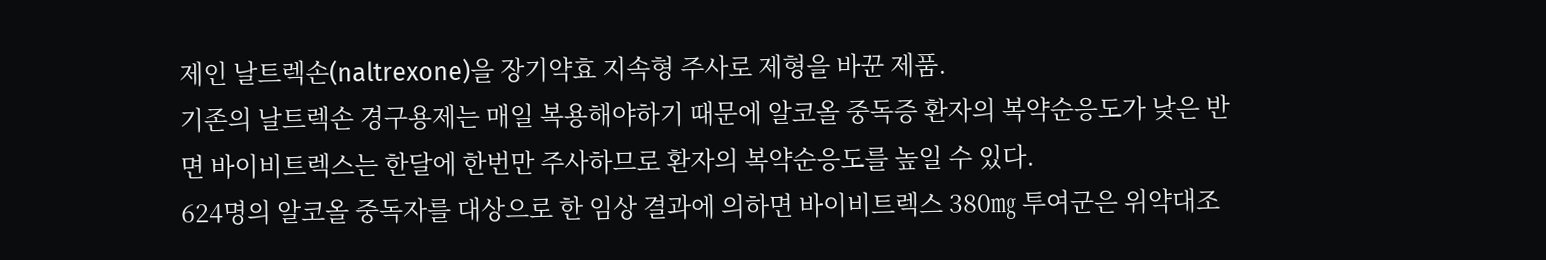제인 날트렉손(naltrexone)을 장기약효 지속형 주사로 제형을 바꾼 제품.
기존의 날트렉손 경구용제는 매일 복용해야하기 때문에 알코올 중독증 환자의 복약순응도가 낮은 반면 바이비트렉스는 한달에 한번만 주사하므로 환자의 복약순응도를 높일 수 있다.
624명의 알코올 중독자를 대상으로 한 임상 결과에 의하면 바이비트렉스 380㎎ 투여군은 위약대조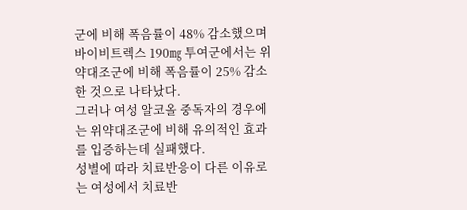군에 비해 폭음률이 48% 감소했으며 바이비트렉스 190㎎ 투여군에서는 위약대조군에 비해 폭음률이 25% 감소한 것으로 나타났다.
그러나 여성 알코올 중독자의 경우에는 위약대조군에 비해 유의적인 효과를 입증하는데 실패했다.
성별에 따라 치료반응이 다른 이유로는 여성에서 치료반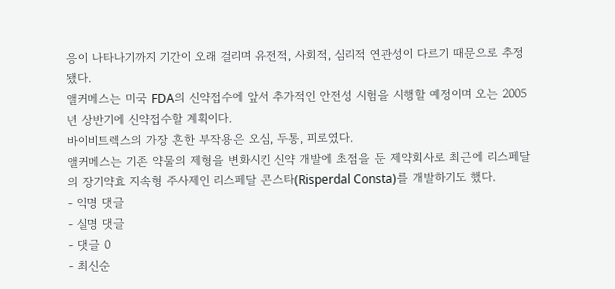응이 나타나기까지 기간이 오래 걸리며 유전적, 사회적, 심리적 연관성이 다르기 때문으로 추정됐다.
앨커메스는 미국 FDA의 신약접수에 앞서 추가적인 안전성 시험을 시행할 예정이며 오는 2005년 상반기에 신약접수할 계획이다.
바이비트렉스의 가장 흔한 부작용은 오심, 두통, 피로였다.
앨커메스는 기존 약물의 제형을 변화시킨 신약 개발에 초점을 둔 제약회사로 최근에 리스페달의 장기약효 지속형 주사제인 리스페달 콘스타(Risperdal Consta)를 개발하기도 했다.
- 익명 댓글
- 실명 댓글
- 댓글 0
- 최신순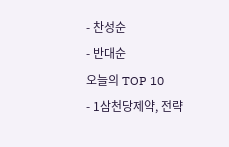- 찬성순
- 반대순
오늘의 TOP 10
- 1삼천당제약, 전략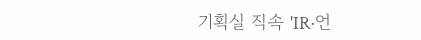기획실 직속 'IR·언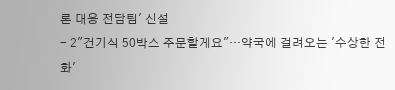론 대응 전담팀' 신설
- 2"건기식 50박스 주문할게요"…약국에 걸려오는 '수상한 전화'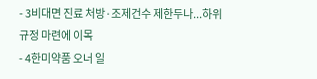- 3비대면 진료 처방·조제건수 제한두나...하위규정 마련에 이목
- 4한미약품 오너 일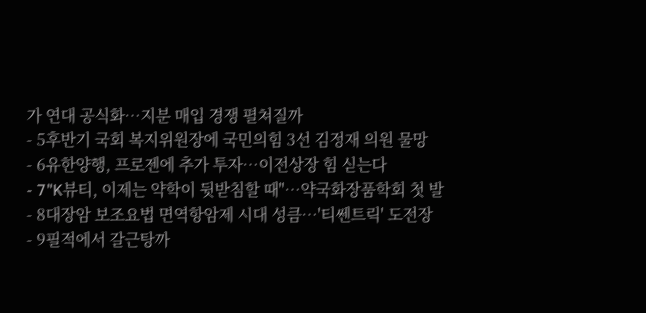가 연대 공식화…지분 매입 경쟁 펼쳐질까
- 5후반기 국회 복지위원장에 국민의힘 3선 김정재 의원 물망
- 6유한양행, 프로젠에 추가 투자…이전상장 힘 싣는다
- 7"K뷰티, 이제는 약학이 뒷받침할 때"…약국화장품학회 첫 발
- 8대장암 보조요법 면역항암제 시대 성큼…'티쎈트릭' 도전장
- 9필적에서 갈근탕까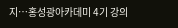지…홍성광아카데미 4기 강의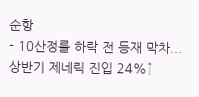순항
- 10산정률 하락 전 등재 막차...상반기 제네릭 진입 24%↑